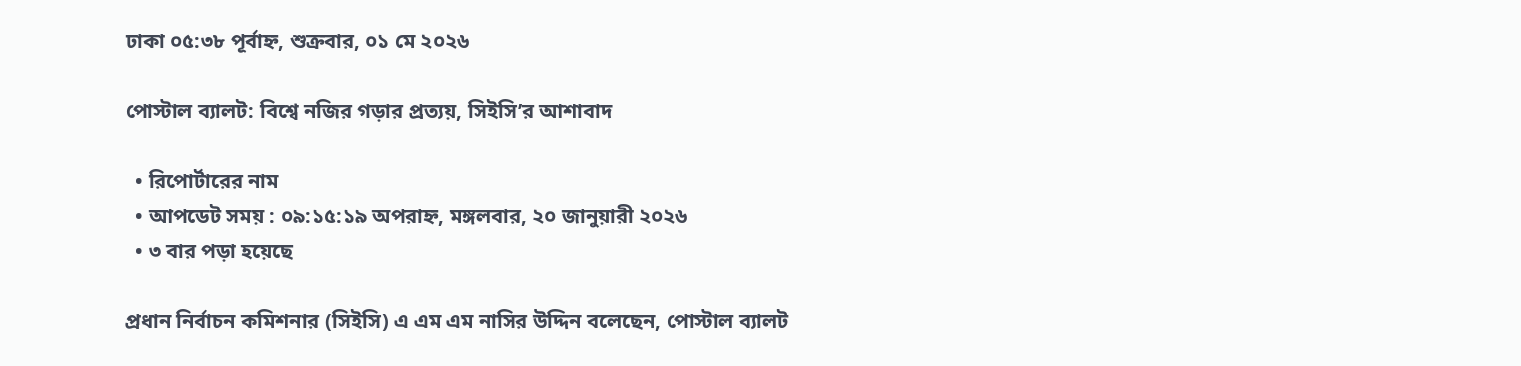ঢাকা ০৫:৩৮ পূর্বাহ্ন, শুক্রবার, ০১ মে ২০২৬

পোস্টাল ব্যালট: বিশ্বে নজির গড়ার প্রত্যয়, সিইসি’র আশাবাদ

  • রিপোর্টারের নাম
  • আপডেট সময় : ০৯:১৫:১৯ অপরাহ্ন, মঙ্গলবার, ২০ জানুয়ারী ২০২৬
  • ৩ বার পড়া হয়েছে

প্রধান নির্বাচন কমিশনার (সিইসি) এ এম এম নাসির উদ্দিন বলেছেন, পোস্টাল ব্যালট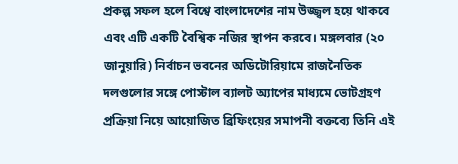প্রকল্প সফল হলে বিশ্বে বাংলাদেশের নাম উজ্জ্বল হয়ে থাকবে এবং এটি একটি বৈশ্বিক নজির স্থাপন করবে। মঙ্গলবার (২০ জানুয়ারি) নির্বাচন ভবনের অডিটোরিয়ামে রাজনৈতিক দলগুলোর সঙ্গে পোস্টাল ব্যালট অ্যাপের মাধ্যমে ভোটগ্রহণ প্রক্রিয়া নিয়ে আয়োজিত ব্রিফিংয়ের সমাপনী বক্তব্যে তিনি এই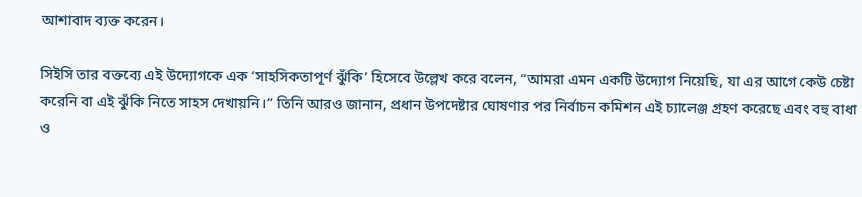আশাবাদ ব্যক্ত করেন।

সিইসি তার বক্তব্যে এই উদ্যোগকে এক ‘সাহসিকতাপূর্ণ ঝুঁকি’ হিসেবে উল্লেখ করে বলেন, “আমরা এমন একটি উদ্যোগ নিয়েছি, যা এর আগে কেউ চেষ্টা করেনি বা এই ঝুঁকি নিতে সাহস দেখায়নি।” তিনি আরও জানান, প্রধান উপদেষ্টার ঘোষণার পর নির্বাচন কমিশন এই চ্যালেঞ্জ গ্রহণ করেছে এবং বহু বাধা ও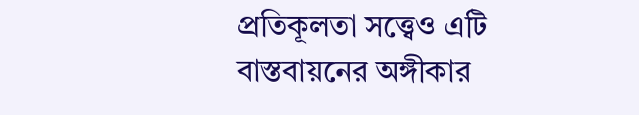প্রতিকূলতা সত্ত্বেও এটি বাস্তবায়নের অঙ্গীকার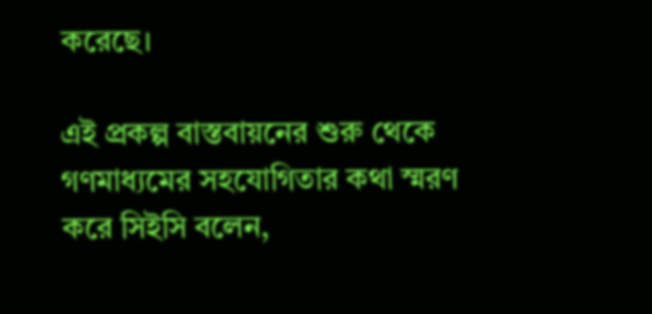করেছে।

এই প্রকল্প বাস্তবায়নের শুরু থেকে গণমাধ্যমের সহযোগিতার কথা স্মরণ করে সিইসি বলেন,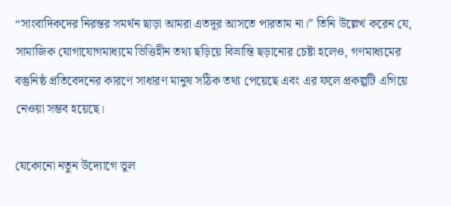“সাংবাদিকদের নিরন্তর সমর্থন ছাড়া আমরা এতদূর আসতে পারতাম না।” তিনি উল্লেখ করেন যে, সামাজিক যোগাযোগমাধ্যমে ভিত্তিহীন তথ্য ছড়িয়ে বিভ্রান্তি ছড়ানোর চেষ্টা হলেও, গণমাধ্যমের বস্তুনিষ্ঠ প্রতিবেদনের কারণে সাধারণ মানুষ সঠিক তথ্য পেয়েছে এবং এর ফলে প্রকল্পটি এগিয়ে নেওয়া সম্ভব হয়েছে।

যেকোনো নতুন উদ্যোগে ভুল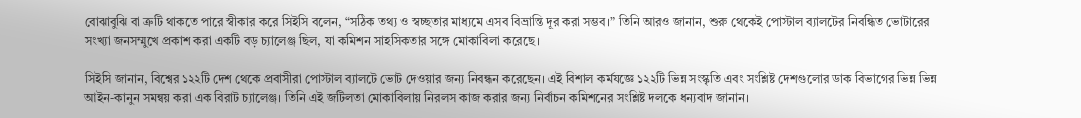বোঝাবুঝি বা ত্রুটি থাকতে পারে স্বীকার করে সিইসি বলেন, “সঠিক তথ্য ও স্বচ্ছতার মাধ্যমে এসব বিভ্রান্তি দূর করা সম্ভব।” তিনি আরও জানান, শুরু থেকেই পোস্টাল ব্যালটের নিবন্ধিত ভোটারের সংখ্যা জনসম্মুখে প্রকাশ করা একটি বড় চ্যালেঞ্জ ছিল, যা কমিশন সাহসিকতার সঙ্গে মোকাবিলা করেছে।

সিইসি জানান, বিশ্বের ১২২টি দেশ থেকে প্রবাসীরা পোস্টাল ব্যালটে ভোট দেওয়ার জন্য নিবন্ধন করেছেন। এই বিশাল কর্মযজ্ঞে ১২২টি ভিন্ন সংস্কৃতি এবং সংশ্লিষ্ট দেশগুলোর ডাক বিভাগের ভিন্ন ভিন্ন আইন-কানুন সমন্বয় করা এক বিরাট চ্যালেঞ্জ। তিনি এই জটিলতা মোকাবিলায় নিরলস কাজ করার জন্য নির্বাচন কমিশনের সংশ্লিষ্ট দলকে ধন্যবাদ জানান।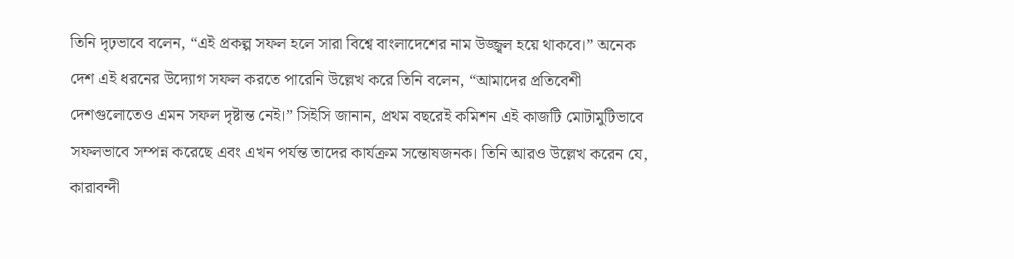তিনি দৃঢ়ভাবে বলেন, “এই প্রকল্প সফল হলে সারা বিশ্বে বাংলাদেশের নাম উজ্জ্বল হয়ে থাকবে।” অনেক দেশ এই ধরনের উদ্যোগ সফল করতে পারেনি উল্লেখ করে তিনি বলেন, “আমাদের প্রতিবেশী দেশগুলোতেও এমন সফল দৃষ্টান্ত নেই।” সিইসি জানান, প্রথম বছরেই কমিশন এই কাজটি মোটামুটিভাবে সফলভাবে সম্পন্ন করেছে এবং এখন পর্যন্ত তাদের কার্যক্রম সন্তোষজনক। তিনি আরও উল্লেখ করেন যে, কারাবন্দী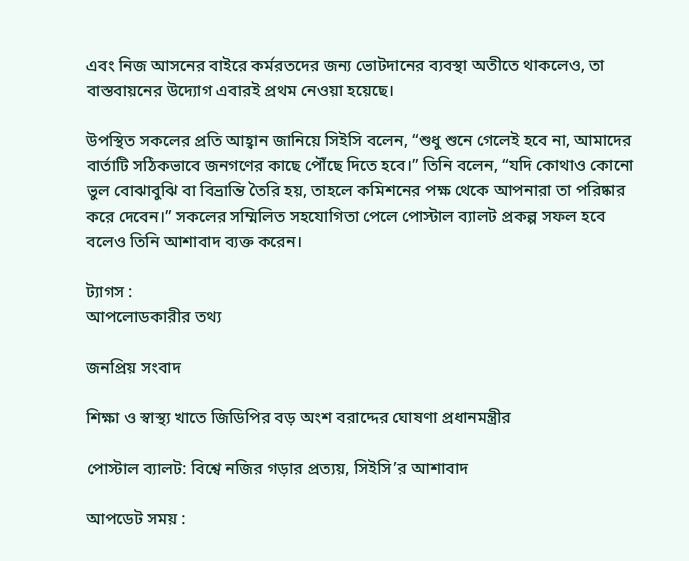এবং নিজ আসনের বাইরে কর্মরতদের জন্য ভোটদানের ব্যবস্থা অতীতে থাকলেও, তা বাস্তবায়নের উদ্যোগ এবারই প্রথম নেওয়া হয়েছে।

উপস্থিত সকলের প্রতি আহ্বান জানিয়ে সিইসি বলেন, “শুধু শুনে গেলেই হবে না, আমাদের বার্তাটি সঠিকভাবে জনগণের কাছে পৌঁছে দিতে হবে।” তিনি বলেন, “যদি কোথাও কোনো ভুল বোঝাবুঝি বা বিভ্রান্তি তৈরি হয়, তাহলে কমিশনের পক্ষ থেকে আপনারা তা পরিষ্কার করে দেবেন।” সকলের সম্মিলিত সহযোগিতা পেলে পোস্টাল ব্যালট প্রকল্প সফল হবে বলেও তিনি আশাবাদ ব্যক্ত করেন।

ট্যাগস :
আপলোডকারীর তথ্য

জনপ্রিয় সংবাদ

শিক্ষা ও স্বাস্থ্য খাতে জিডিপির বড় অংশ বরাদ্দের ঘোষণা প্রধানমন্ত্রীর

পোস্টাল ব্যালট: বিশ্বে নজির গড়ার প্রত্যয়, সিইসি’র আশাবাদ

আপডেট সময় :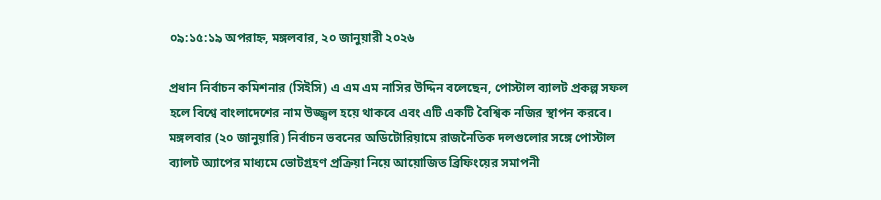০৯:১৫:১৯ অপরাহ্ন, মঙ্গলবার, ২০ জানুয়ারী ২০২৬

প্রধান নির্বাচন কমিশনার (সিইসি) এ এম এম নাসির উদ্দিন বলেছেন, পোস্টাল ব্যালট প্রকল্প সফল হলে বিশ্বে বাংলাদেশের নাম উজ্জ্বল হয়ে থাকবে এবং এটি একটি বৈশ্বিক নজির স্থাপন করবে। মঙ্গলবার (২০ জানুয়ারি) নির্বাচন ভবনের অডিটোরিয়ামে রাজনৈতিক দলগুলোর সঙ্গে পোস্টাল ব্যালট অ্যাপের মাধ্যমে ভোটগ্রহণ প্রক্রিয়া নিয়ে আয়োজিত ব্রিফিংয়ের সমাপনী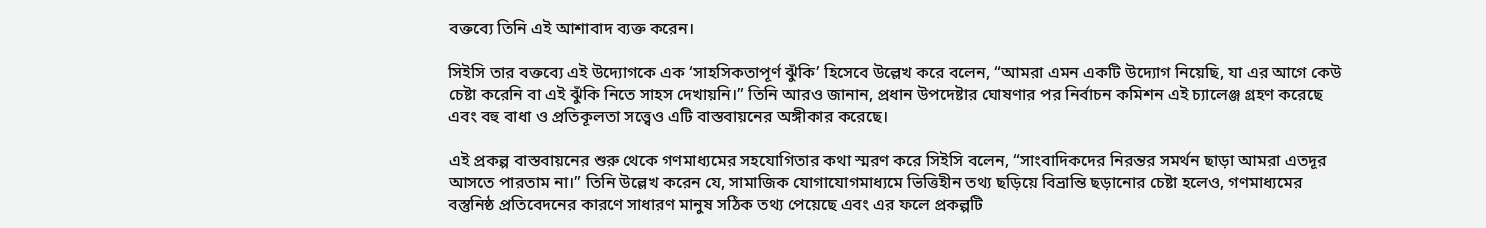বক্তব্যে তিনি এই আশাবাদ ব্যক্ত করেন।

সিইসি তার বক্তব্যে এই উদ্যোগকে এক ‘সাহসিকতাপূর্ণ ঝুঁকি’ হিসেবে উল্লেখ করে বলেন, “আমরা এমন একটি উদ্যোগ নিয়েছি, যা এর আগে কেউ চেষ্টা করেনি বা এই ঝুঁকি নিতে সাহস দেখায়নি।” তিনি আরও জানান, প্রধান উপদেষ্টার ঘোষণার পর নির্বাচন কমিশন এই চ্যালেঞ্জ গ্রহণ করেছে এবং বহু বাধা ও প্রতিকূলতা সত্ত্বেও এটি বাস্তবায়নের অঙ্গীকার করেছে।

এই প্রকল্প বাস্তবায়নের শুরু থেকে গণমাধ্যমের সহযোগিতার কথা স্মরণ করে সিইসি বলেন, “সাংবাদিকদের নিরন্তর সমর্থন ছাড়া আমরা এতদূর আসতে পারতাম না।” তিনি উল্লেখ করেন যে, সামাজিক যোগাযোগমাধ্যমে ভিত্তিহীন তথ্য ছড়িয়ে বিভ্রান্তি ছড়ানোর চেষ্টা হলেও, গণমাধ্যমের বস্তুনিষ্ঠ প্রতিবেদনের কারণে সাধারণ মানুষ সঠিক তথ্য পেয়েছে এবং এর ফলে প্রকল্পটি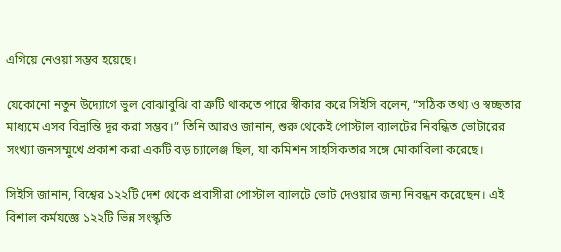এগিয়ে নেওয়া সম্ভব হয়েছে।

যেকোনো নতুন উদ্যোগে ভুল বোঝাবুঝি বা ত্রুটি থাকতে পারে স্বীকার করে সিইসি বলেন, “সঠিক তথ্য ও স্বচ্ছতার মাধ্যমে এসব বিভ্রান্তি দূর করা সম্ভব।” তিনি আরও জানান, শুরু থেকেই পোস্টাল ব্যালটের নিবন্ধিত ভোটারের সংখ্যা জনসম্মুখে প্রকাশ করা একটি বড় চ্যালেঞ্জ ছিল, যা কমিশন সাহসিকতার সঙ্গে মোকাবিলা করেছে।

সিইসি জানান, বিশ্বের ১২২টি দেশ থেকে প্রবাসীরা পোস্টাল ব্যালটে ভোট দেওয়ার জন্য নিবন্ধন করেছেন। এই বিশাল কর্মযজ্ঞে ১২২টি ভিন্ন সংস্কৃতি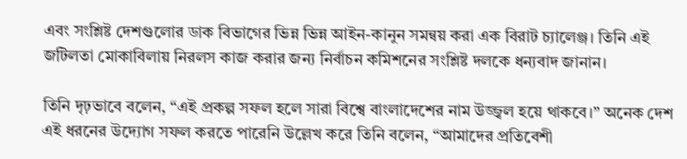এবং সংশ্লিষ্ট দেশগুলোর ডাক বিভাগের ভিন্ন ভিন্ন আইন-কানুন সমন্বয় করা এক বিরাট চ্যালেঞ্জ। তিনি এই জটিলতা মোকাবিলায় নিরলস কাজ করার জন্য নির্বাচন কমিশনের সংশ্লিষ্ট দলকে ধন্যবাদ জানান।

তিনি দৃঢ়ভাবে বলেন, “এই প্রকল্প সফল হলে সারা বিশ্বে বাংলাদেশের নাম উজ্জ্বল হয়ে থাকবে।” অনেক দেশ এই ধরনের উদ্যোগ সফল করতে পারেনি উল্লেখ করে তিনি বলেন, “আমাদের প্রতিবেশী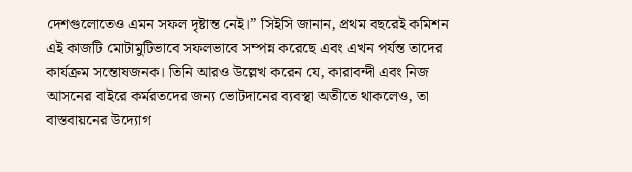দেশগুলোতেও এমন সফল দৃষ্টান্ত নেই।” সিইসি জানান, প্রথম বছরেই কমিশন এই কাজটি মোটামুটিভাবে সফলভাবে সম্পন্ন করেছে এবং এখন পর্যন্ত তাদের কার্যক্রম সন্তোষজনক। তিনি আরও উল্লেখ করেন যে, কারাবন্দী এবং নিজ আসনের বাইরে কর্মরতদের জন্য ভোটদানের ব্যবস্থা অতীতে থাকলেও, তা বাস্তবায়নের উদ্যোগ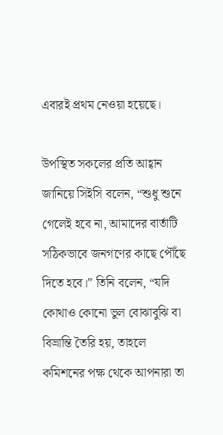এবারই প্রথম নেওয়া হয়েছে।

উপস্থিত সকলের প্রতি আহ্বান জানিয়ে সিইসি বলেন, “শুধু শুনে গেলেই হবে না, আমাদের বার্তাটি সঠিকভাবে জনগণের কাছে পৌঁছে দিতে হবে।” তিনি বলেন, “যদি কোথাও কোনো ভুল বোঝাবুঝি বা বিভ্রান্তি তৈরি হয়, তাহলে কমিশনের পক্ষ থেকে আপনারা তা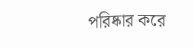পরিষ্কার করে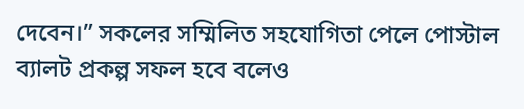দেবেন।” সকলের সম্মিলিত সহযোগিতা পেলে পোস্টাল ব্যালট প্রকল্প সফল হবে বলেও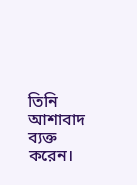তিনি আশাবাদ ব্যক্ত করেন।